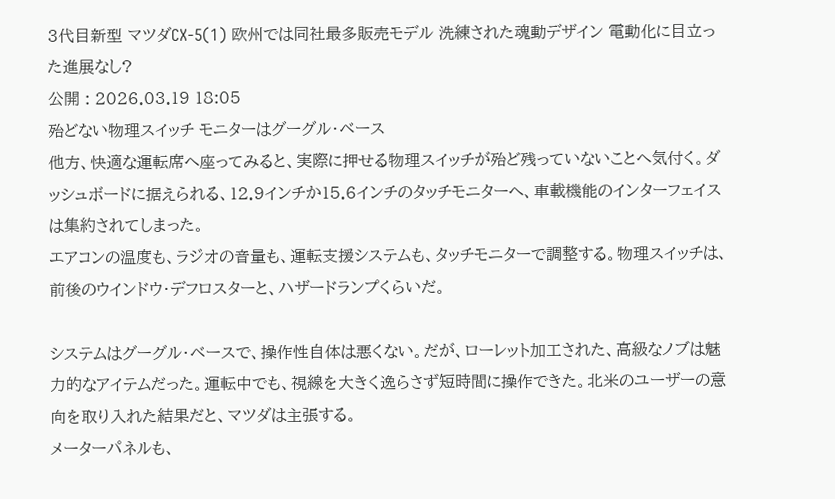3代目新型 マツダCX-5(1) 欧州では同社最多販売モデル 洗練された魂動デザイン 電動化に目立った進展なし?
公開 : 2026.03.19 18:05
殆どない物理スイッチ モニターはグーグル・ベース
他方、快適な運転席へ座ってみると、実際に押せる物理スイッチが殆ど残っていないことへ気付く。ダッシュボードに据えられる、12.9インチか15.6インチのタッチモニターへ、車載機能のインターフェイスは集約されてしまった。
エアコンの温度も、ラジオの音量も、運転支援システムも、タッチモニターで調整する。物理スイッチは、前後のウインドウ・デフロスターと、ハザードランプくらいだ。

システムはグーグル・ベースで、操作性自体は悪くない。だが、ローレット加工された、高級なノブは魅力的なアイテムだった。運転中でも、視線を大きく逸らさず短時間に操作できた。北米のユーザーの意向を取り入れた結果だと、マツダは主張する。
メーターパネルも、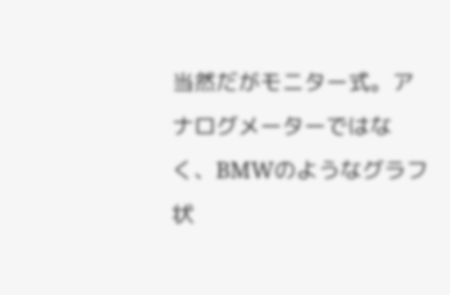当然だがモニター式。アナログメーターではなく、BMWのようなグラフ状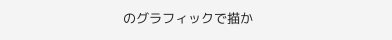のグラフィックで描か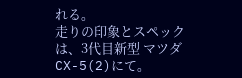れる。
走りの印象とスペックは、3代目新型 マツダCX-5(2)にて。